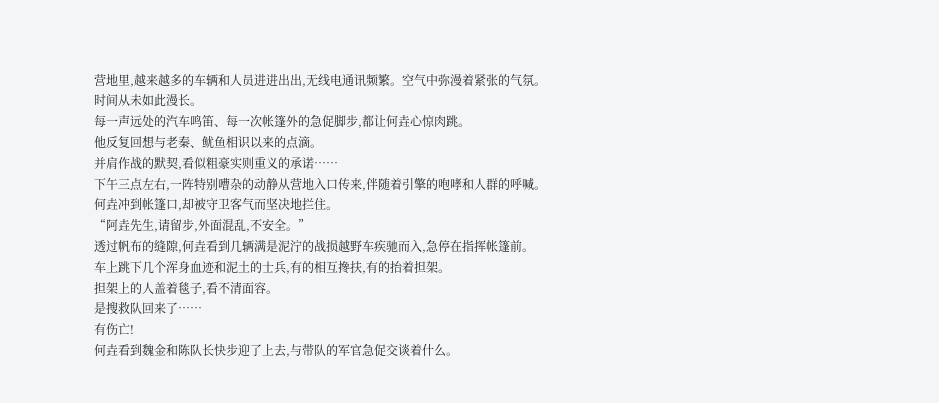营地里,越来越多的车辆和人员进进出出,无线电通讯频繁。空气中弥漫着紧张的气氛。
时间从未如此漫长。
每一声远处的汽车鸣笛、每一次帐篷外的急促脚步,都让何垚心惊肉跳。
他反复回想与老秦、鱿鱼相识以来的点滴。
并肩作战的默契,看似粗豪实则重义的承诺……
下午三点左右,一阵特别嘈杂的动静从营地入口传来,伴随着引擎的咆哮和人群的呼喊。
何垚冲到帐篷口,却被守卫客气而坚决地拦住。
“阿垚先生,请留步,外面混乱,不安全。”
透过帆布的缝隙,何垚看到几辆满是泥泞的战损越野车疾驰而入,急停在指挥帐篷前。
车上跳下几个浑身血迹和泥土的士兵,有的相互搀扶,有的抬着担架。
担架上的人盖着毯子,看不清面容。
是搜救队回来了……
有伤亡!
何垚看到魏金和陈队长快步迎了上去,与带队的军官急促交谈着什么。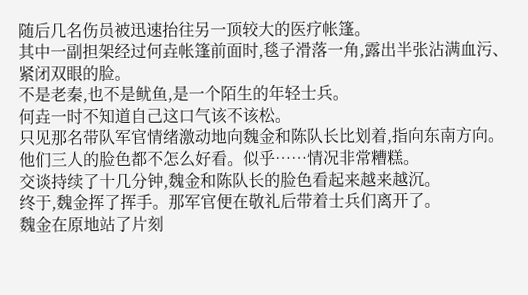随后几名伤员被迅速抬往另一顶较大的医疗帐篷。
其中一副担架经过何垚帐篷前面时,毯子滑落一角,露出半张沾满血污、紧闭双眼的脸。
不是老秦,也不是鱿鱼,是一个陌生的年轻士兵。
何垚一时不知道自己这口气该不该松。
只见那名带队军官情绪激动地向魏金和陈队长比划着,指向东南方向。
他们三人的脸色都不怎么好看。似乎……情况非常糟糕。
交谈持续了十几分钟,魏金和陈队长的脸色看起来越来越沉。
终于,魏金挥了挥手。那军官便在敬礼后带着士兵们离开了。
魏金在原地站了片刻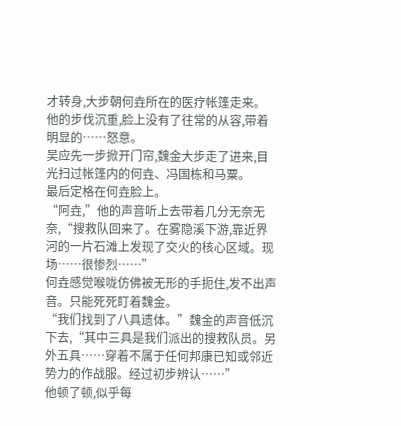才转身,大步朝何垚所在的医疗帐篷走来。
他的步伐沉重,脸上没有了往常的从容,带着明显的……怒意。
吴应先一步掀开门帘,魏金大步走了进来,目光扫过帐篷内的何垚、冯国栋和马粟。
最后定格在何垚脸上。
“阿垚,”他的声音听上去带着几分无奈无奈,“搜救队回来了。在雾隐溪下游,靠近界河的一片石滩上发现了交火的核心区域。现场……很惨烈……”
何垚感觉喉咙仿佛被无形的手扼住,发不出声音。只能死死盯着魏金。
“我们找到了八具遗体。”魏金的声音低沉下去,“其中三具是我们派出的搜救队员。另外五具……穿着不属于任何邦康已知或邻近势力的作战服。经过初步辨认……”
他顿了顿,似乎每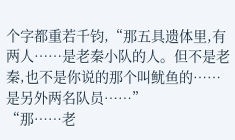个字都重若千钧,“那五具遗体里,有两人……是老秦小队的人。但不是老秦,也不是你说的那个叫鱿鱼的……是另外两名队员……”
“那……老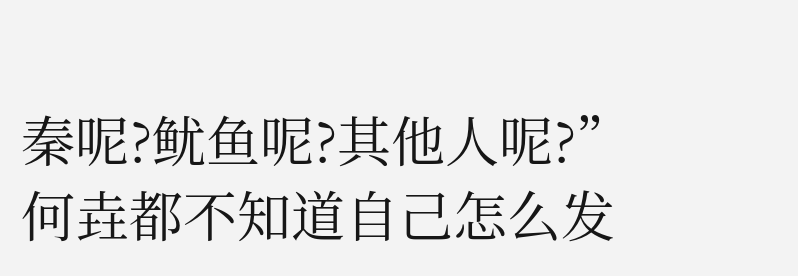秦呢?鱿鱼呢?其他人呢?”
何垚都不知道自己怎么发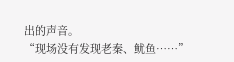出的声音。
“现场没有发现老秦、鱿鱼……”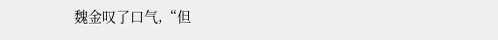魏金叹了口气,“但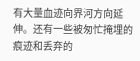有大量血迹向界河方向延伸。还有一些被匆忙掩埋的痕迹和丢弃的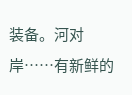装备。河对岸……有新鲜的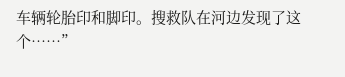车辆轮胎印和脚印。搜救队在河边发现了这个……”